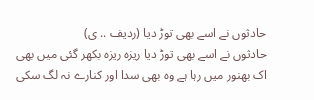حادثوں نے اسے بھی توڑ دیا (ردیف .. ی)
حادثوں نے اسے بھی توڑ دیا ریزہ ریزہ بکھر گئی میں بھی اک بھنور میں رہا ہے وہ بھی سدا اور کنارے نہ لگ سکی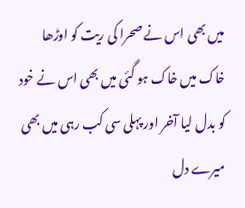میں بھی اس نے صحرا کی ریت کو اوڑھا خاک میں خاک ہو گئی میں بھی اس نے خود کو بدل لیا آخر اور پہلی سی کب رہی میں بھی میرے دل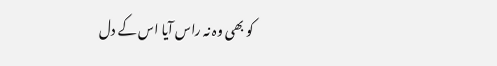کو بھی وہ نہ راس آیا اس کے دل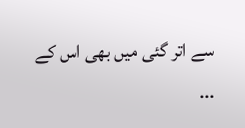سے اتر گئی میں بھی اس کے ...